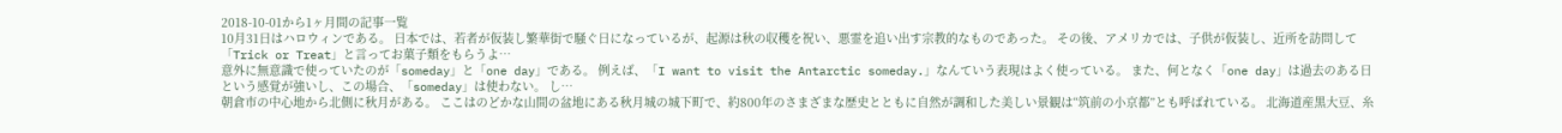2018-10-01から1ヶ月間の記事一覧
10月31日はハロウィンである。 日本では、若者が仮装し繁華街で騒ぐ日になっているが、起源は秋の収穫を祝い、悪霊を追い出す宗教的なものであった。 その後、アメリカでは、子供が仮装し、近所を訪問して「Trick or Treat」と言ってお菓子類をもらうよ…
意外に無意識で使っていたのが「someday」と「one day」である。 例えば、「I want to visit the Antarctic someday.」なんていう表現はよく使っている。 また、何となく「one day」は過去のある日という感覚が強いし、この場合、「someday」は使わない。 し…
朝倉市の中心地から北側に秋月がある。 ここはのどかな山間の盆地にある秋月城の城下町で、約800年のさまざまな歴史とともに自然が調和した美しい景観は“筑前の小京都”とも呼ばれている。 北海道産黒大豆、糸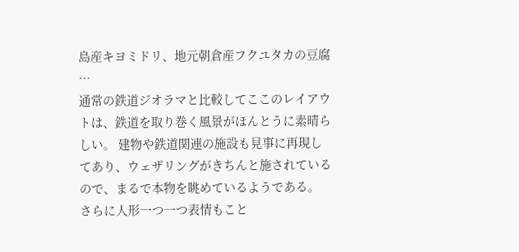島産キヨミドリ、地元朝倉産フクユタカの豆腐 …
通常の鉄道ジオラマと比較してここのレイアウトは、鉄道を取り巻く風景がほんとうに素晴らしい。 建物や鉄道関連の施設も見事に再現してあり、ウェザリングがきちんと施されているので、まるで本物を眺めているようである。 さらに人形一つ一つ表情もこと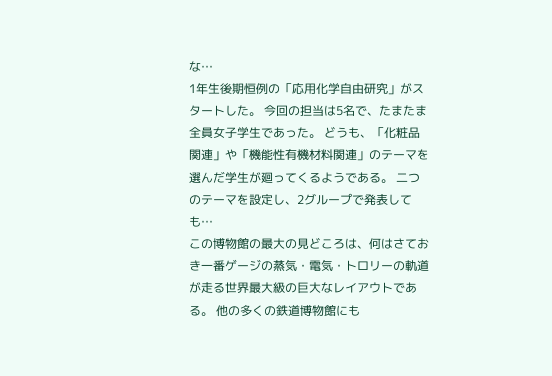な…
1年生後期恒例の「応用化学自由研究」がスタートした。 今回の担当は5名で、たまたま全員女子学生であった。 どうも、「化粧品関連」や「機能性有機材料関連」のテーマを選んだ学生が廻ってくるようである。 二つのテーマを設定し、2グループで発表しても…
この博物館の最大の見どころは、何はさておき一番ゲージの蒸気・電気・トロリーの軌道が走る世界最大級の巨大なレイアウトである。 他の多くの鉄道博物館にも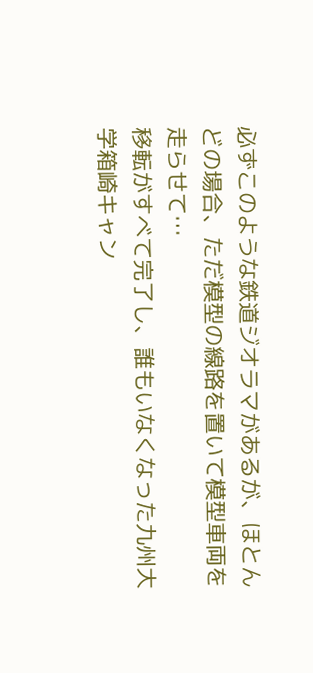必ずこのような鉄道ジオラマがあるが、ほとんどの場合、ただ模型の線路を置いて模型車両を走らせて…
移転がすべて完了し、誰もいなくなった九州大学箱崎キャン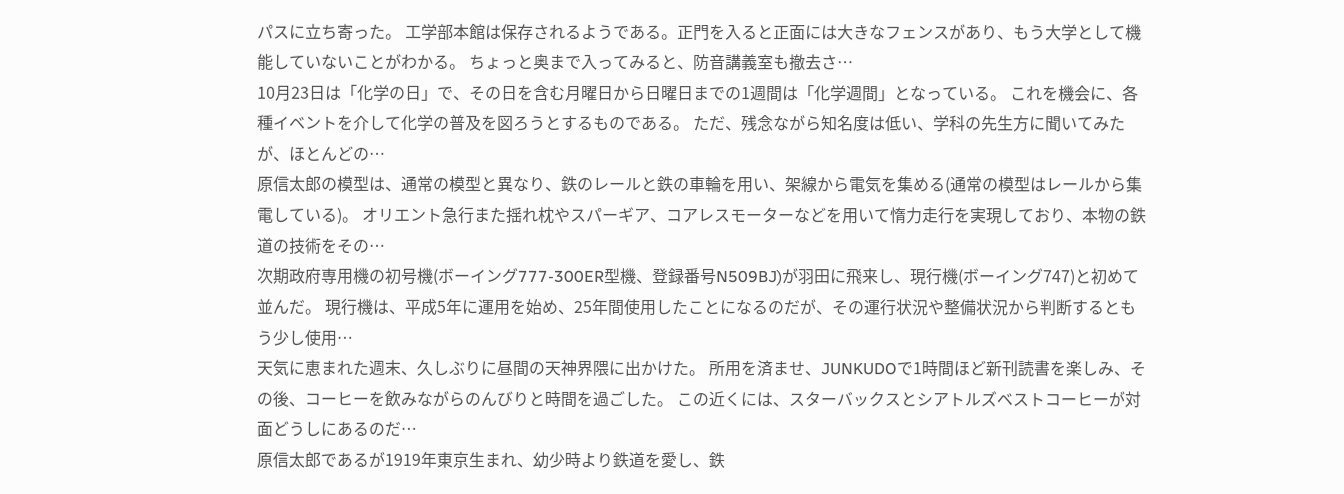パスに立ち寄った。 工学部本館は保存されるようである。正門を入ると正面には大きなフェンスがあり、もう大学として機能していないことがわかる。 ちょっと奥まで入ってみると、防音講義室も撤去さ…
10月23日は「化学の日」で、その日を含む月曜日から日曜日までの1週間は「化学週間」となっている。 これを機会に、各種イベントを介して化学の普及を図ろうとするものである。 ただ、残念ながら知名度は低い、学科の先生方に聞いてみたが、ほとんどの…
原信太郎の模型は、通常の模型と異なり、鉄のレールと鉄の車輪を用い、架線から電気を集める(通常の模型はレールから集電している)。 オリエント急行また揺れ枕やスパーギア、コアレスモーターなどを用いて惰力走行を実現しており、本物の鉄道の技術をその…
次期政府専用機の初号機(ボーイング777-300ER型機、登録番号N509BJ)が羽田に飛来し、現行機(ボーイング747)と初めて並んだ。 現行機は、平成5年に運用を始め、25年間使用したことになるのだが、その運行状況や整備状況から判断するともう少し使用…
天気に恵まれた週末、久しぶりに昼間の天神界隈に出かけた。 所用を済ませ、JUNKUDOで1時間ほど新刊読書を楽しみ、その後、コーヒーを飲みながらのんびりと時間を過ごした。 この近くには、スターバックスとシアトルズベストコーヒーが対面どうしにあるのだ…
原信太郎であるが1919年東京生まれ、幼少時より鉄道を愛し、鉄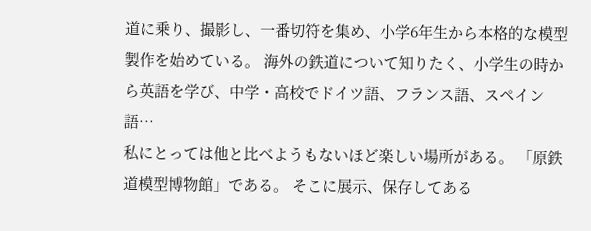道に乗り、撮影し、一番切符を集め、小学6年生から本格的な模型製作を始めている。 海外の鉄道について知りたく、小学生の時から英語を学び、中学・高校でドイツ語、フランス語、スペイン語…
私にとっては他と比べようもないほど楽しい場所がある。 「原鉄道模型博物館」である。 そこに展示、保存してある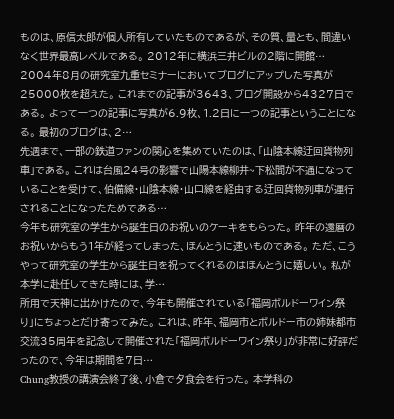ものは、原信太郎が個人所有していたものであるが、その質、量とも、間違いなく世界最高レベルである。 2012年に横浜三井ビルの2階に開館…
2004年8月の研究室九重セミナーにおいてブログにアップした写真が25000枚を超えた。 これまでの記事が3643、ブログ開設から4327日である。 よって一つの記事に写真が6.9枚、1.2日に一つの記事ということになる。 最初のブログは、2…
先週まで、一部の鉄道ファンの関心を集めていたのは、「山陰本線迂回貨物列車」である。 これは台風24号の影響で山陽本線柳井~下松間が不通になっていることを受けて、伯備線・山陰本線・山口線を経由する迂回貨物列車が運行されることになったためである…
今年も研究室の学生から誕生日のお祝いのケーキをもらった。 昨年の還暦のお祝いからもう1年が経ってしまった、ほんとうに速いものである。 ただ、こうやって研究室の学生から誕生日を祝ってくれるのはほんとうに嬉しい。 私が本学に赴任してきた時には、学…
所用で天神に出かけたので、今年も開催されている「福岡ボルドーワイン祭り」にちょっとだけ寄ってみた。 これは、昨年、福岡市とボルドー市の姉妹都市交流35周年を記念して開催された「福岡ボルドーワイン祭り」が非常に好評だったので、今年は期間を7日…
Chung教授の講演会終了後、小倉で夕食会を行った。 本学科の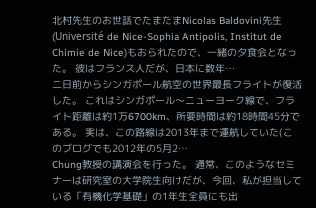北村先生のお世話でたまたまNicolas Baldovini先生(Université de Nice-Sophia Antipolis, Institut de Chimie de Nice)もおられたので、一緒の夕食会となった。 彼はフランス人だが、日本に数年…
二日前からシンガポール航空の世界最長フライトが復活した。 これはシンガポール〜ニューヨーク線で、フライト距離は約1万6700km、所要時間は約18時間45分である。 実は、この路線は2013年まで運航していた(このブログでも2012年の5月2…
Chung教授の講演会を行った。 通常、このようなセミナーは研究室の大学院生向けだが、今回、私が担当している「有機化学基礎」の1年生全員にも出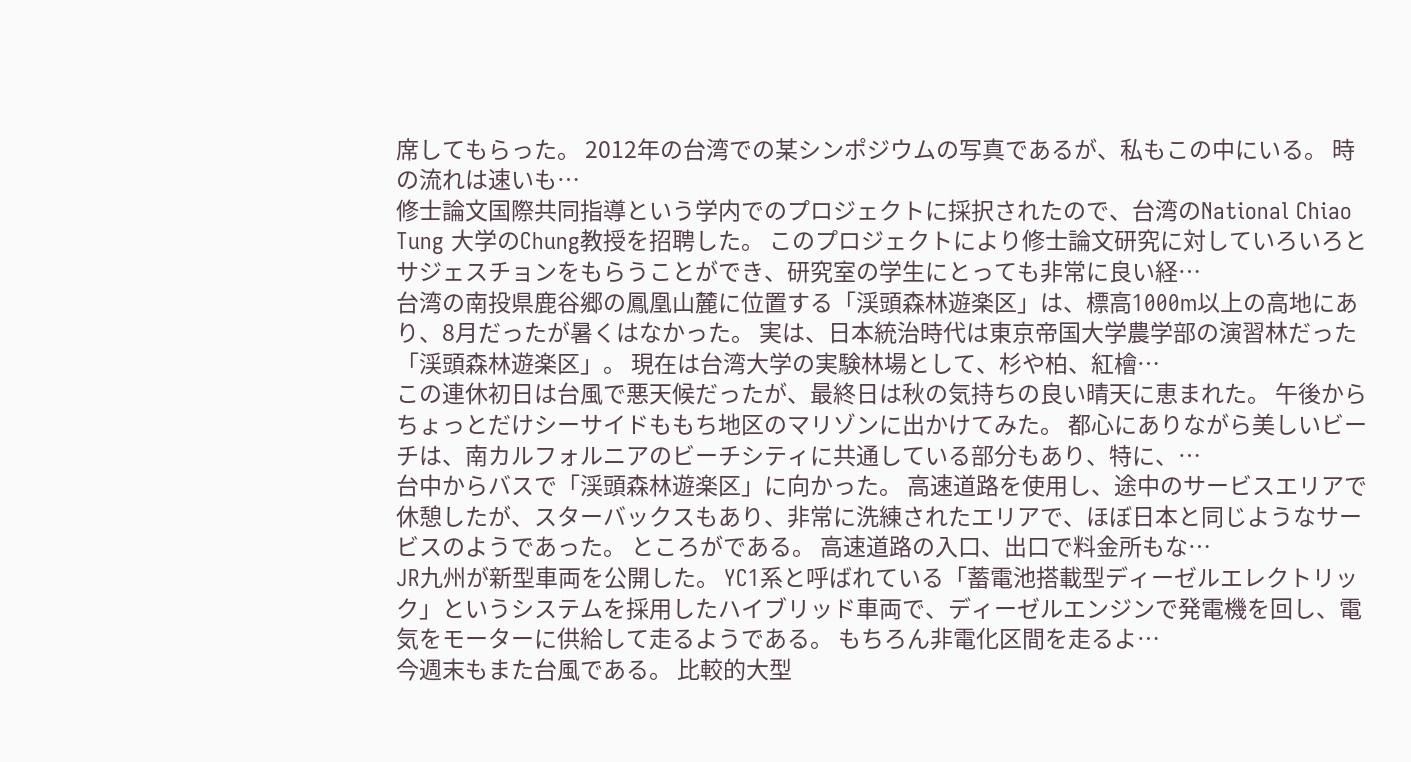席してもらった。 2012年の台湾での某シンポジウムの写真であるが、私もこの中にいる。 時の流れは速いも…
修士論文国際共同指導という学内でのプロジェクトに採択されたので、台湾のNational Chiao Tung 大学のChung教授を招聘した。 このプロジェクトにより修士論文研究に対していろいろとサジェスチョンをもらうことができ、研究室の学生にとっても非常に良い経…
台湾の南投県鹿谷郷の鳳凰山麓に位置する「渓頭森林遊楽区」は、標高1000m以上の高地にあり、8月だったが暑くはなかった。 実は、日本統治時代は東京帝国大学農学部の演習林だった「渓頭森林遊楽区」。 現在は台湾大学の実験林場として、杉や柏、紅檜…
この連休初日は台風で悪天候だったが、最終日は秋の気持ちの良い晴天に恵まれた。 午後からちょっとだけシーサイドももち地区のマリゾンに出かけてみた。 都心にありながら美しいビーチは、南カルフォルニアのビーチシティに共通している部分もあり、特に、…
台中からバスで「渓頭森林遊楽区」に向かった。 高速道路を使用し、途中のサービスエリアで休憩したが、スターバックスもあり、非常に洗練されたエリアで、ほぼ日本と同じようなサービスのようであった。 ところがである。 高速道路の入口、出口で料金所もな…
JR九州が新型車両を公開した。 YC1系と呼ばれている「蓄電池搭載型ディーゼルエレクトリック」というシステムを採用したハイブリッド車両で、ディーゼルエンジンで発電機を回し、電気をモーターに供給して走るようである。 もちろん非電化区間を走るよ…
今週末もまた台風である。 比較的大型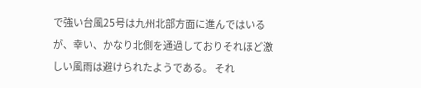で強い台風25号は九州北部方面に進んではいるが、幸い、かなり北側を通過しておりそれほど激しい風雨は避けられたようである。 それ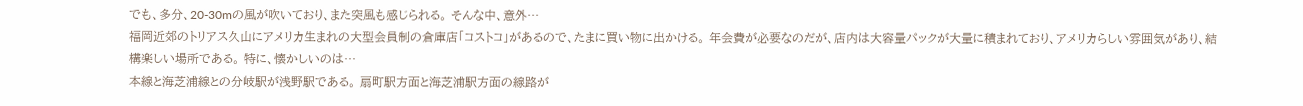でも、多分、20-30mの風が吹いており、また突風も感じられる。 そんな中、意外…
福岡近郊のトリアス久山にアメリカ生まれの大型会員制の倉庫店「コストコ」があるので、たまに買い物に出かける。 年会費が必要なのだが、店内は大容量パックが大量に積まれており、アメリカらしい雰囲気があり、結構楽しい場所である。 特に、懐かしいのは…
本線と海芝浦線との分岐駅が浅野駅である。 扇町駅方面と海芝浦駅方面の線路が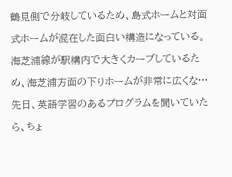鶴見側で分岐しているため、島式ホームと対面式ホームが混在した面白い構造になっている。 海芝浦線が駅構内で大きくカーブしているため、海芝浦方面の下りホームが非常に広くな…
先日、英語学習のあるプログラムを聞いていたら、ちょ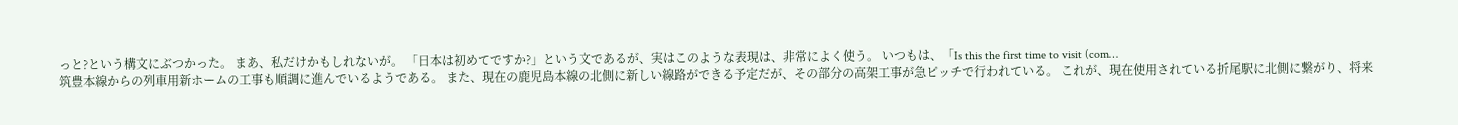っと?という構文にぶつかった。 まあ、私だけかもしれないが。 「日本は初めてですか?」という文であるが、実はこのような表現は、非常によく使う。 いつもは、「Is this the first time to visit (com…
筑豊本線からの列車用新ホームの工事も順調に進んでいるようである。 また、現在の鹿児島本線の北側に新しい線路ができる予定だが、その部分の高架工事が急ピッチで行われている。 これが、現在使用されている折尾駅に北側に繋がり、将来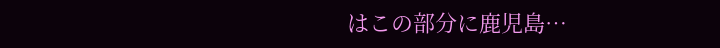はこの部分に鹿児島…